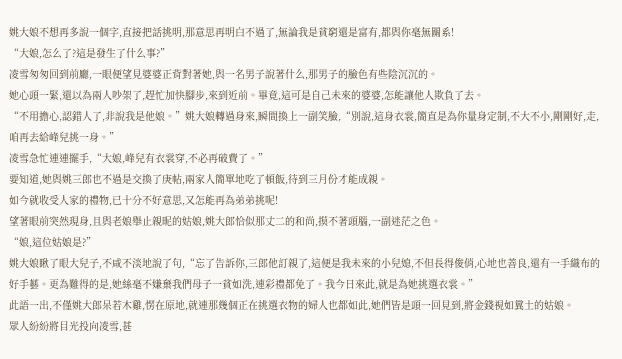姚大娘不想再多說一個字,直接把話挑明,那意思再明白不過了,無論我是貧窮還是富有,都與你毫無關系!
“大娘,怎么了?這是發生了什么事?”
凌雪匆匆回到前廳,一眼便望見婆婆正背對著她,與一名男子說著什么,那男子的臉色有些陰沉沉的。
她心頭一緊,還以為兩人吵架了,趕忙加快腳步,來到近前。畢竟,這可是自己未來的婆婆,怎能讓他人欺負了去。
“不用擔心,認錯人了,非說我是他娘。”姚大娘轉過身來,瞬間換上一副笑臉,“別說,這身衣裳,簡直是為你量身定制,不大不小,剛剛好,走,咱再去給峰兒挑一身。”
凌雪急忙連連擺手,“大娘,峰兒有衣裳穿,不必再破費了。”
要知道,她與姚三郎也不過是交換了庚帖,兩家人簡單地吃了頓飯,待到三月份才能成親。
如今就收受人家的禮物,已十分不好意思,又怎能再為弟弟挑呢!
望著眼前突然現身,且與老娘舉止親昵的姑娘,姚大郎恰似那丈二的和尚,摸不著頭腦,一副迷茫之色。
“娘,這位姑娘是?”
姚大娘瞅了眼大兒子,不咸不淡地說了句,“忘了告訴你,三郎他訂親了,這便是我未來的小兒媳,不但長得俊俏,心地也善良,還有一手織布的好手藝。更為難得的是,她絲毫不嫌棄我們母子一貧如洗,連彩禮都免了。我今日來此,就是為她挑選衣裳。”
此語一出,不僅姚大郎呆若木雞,愣在原地,就連那幾個正在挑選衣物的婦人也都如此,她們皆是頭一回見到,將金錢視如糞土的姑娘。
眾人紛紛將目光投向凌雪,甚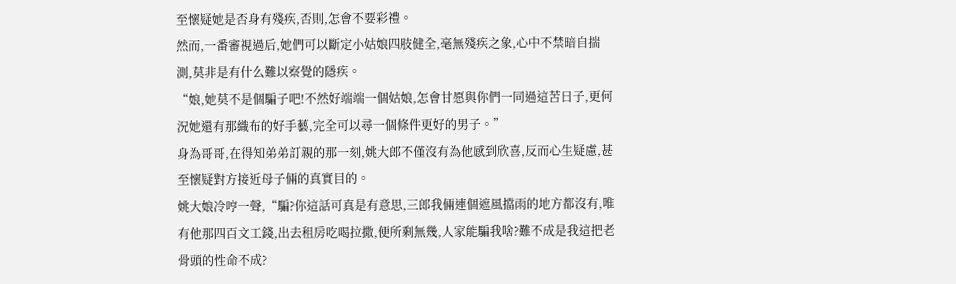至懷疑她是否身有殘疾,否則,怎會不要彩禮。
然而,一番審視過后,她們可以斷定小姑娘四肢健全,毫無殘疾之象,心中不禁暗自揣測,莫非是有什么難以察覺的隱疾。
“娘,她莫不是個騙子吧!不然好端端一個姑娘,怎會甘愿與你們一同過這苦日子,更何況她還有那織布的好手藝,完全可以尋一個條件更好的男子。”
身為哥哥,在得知弟弟訂親的那一刻,姚大郎不僅沒有為他感到欣喜,反而心生疑慮,甚至懷疑對方接近母子倆的真實目的。
姚大娘冷哼一聲,“騙?你這話可真是有意思,三郎我倆連個遮風擋雨的地方都沒有,唯有他那四百文工錢,出去租房吃喝拉撒,便所剩無幾,人家能騙我啥?難不成是我這把老骨頭的性命不成?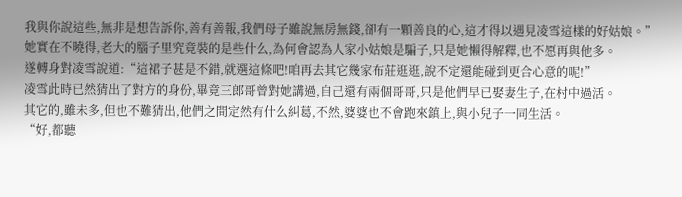我與你說這些,無非是想告訴你,善有善報,我們母子雖說無房無錢,卻有一顆善良的心,這才得以遇見凌雪這樣的好姑娘。”
她實在不曉得,老大的腦子里究竟裝的是些什么,為何會認為人家小姑娘是騙子,只是她懶得解釋,也不愿再與他多。
遂轉身對凌雪說道:“這裙子甚是不錯,就選這條吧!咱再去其它幾家布莊逛逛,說不定還能碰到更合心意的呢!”
凌雪此時已然猜出了對方的身份,畢竟三郎哥曾對她講過,自己還有兩個哥哥,只是他們早已娶妻生子,在村中過活。
其它的,雖未多,但也不難猜出,他們之間定然有什么糾葛,不然,婆婆也不會跑來鎮上,與小兒子一同生活。
“好,都聽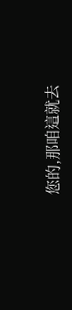您的,那咱這就去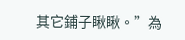其它鋪子瞅瞅。”為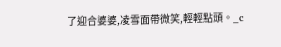了迎合婆婆,凌雪面帶微笑,輕輕點頭。_c